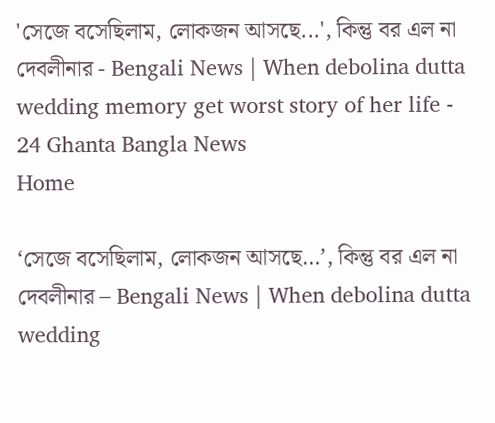'সেজে বসেছিলাম, লোকজন আসছে...', কিন্তু বর এল না দেবলীনার - Bengali News | When debolina dutta wedding memory get worst story of her life - 24 Ghanta Bangla News
Home

‘সেজে বসেছিলাম, লোকজন আসছে…’, কিন্তু বর এল না দেবলীনার – Bengali News | When debolina dutta wedding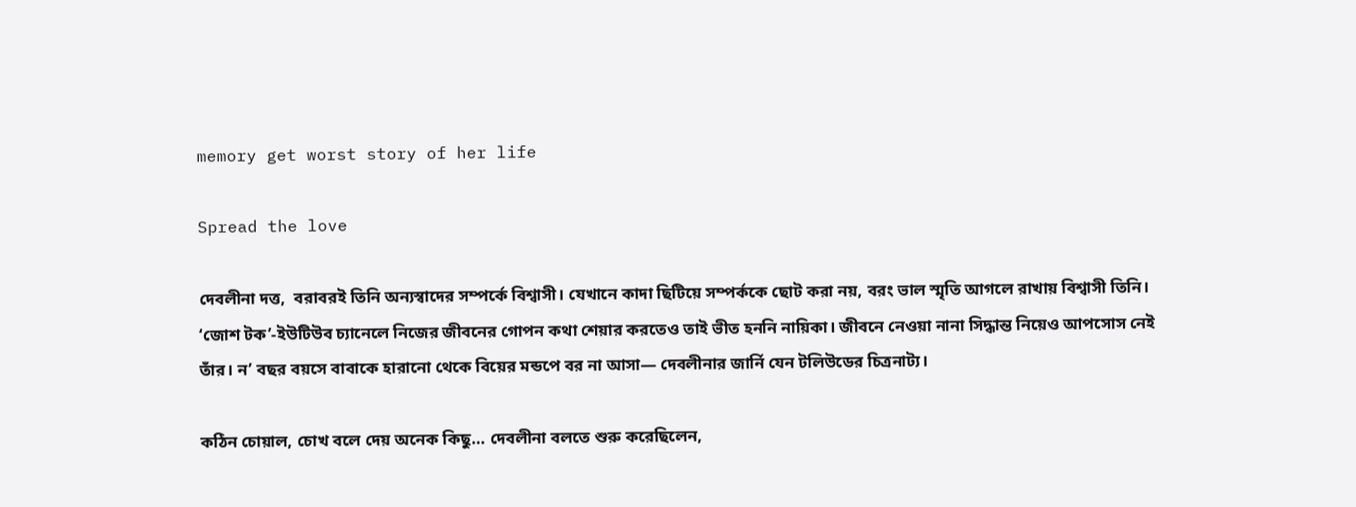memory get worst story of her life

Spread the love

দেবলীনা দত্ত,  বরাবরই তিনি অন্যস্বাদের সম্পর্কে বিশ্বাসী। যেখানে কাদা ছিটিয়ে সম্পর্ককে ছোট করা নয়, বরং ভাল স্মৃতি আগলে রাখায় বিশ্বাসী তিনি। ‘জোশ টক’-ইউটিউব চ্যানেলে নিজের জীবনের গোপন কথা শেয়ার করতেও তাই ভীত হননি নায়িকা। জীবনে নেওয়া নানা সিদ্ধান্ত নিয়েও আপসোস নেই তাঁর। ন’ বছর বয়সে বাবাকে হারানো থেকে বিয়ের মন্ডপে বর না আসা— দেবলীনার জার্নি যেন টলিউডের চিত্রনাট্য।

কঠিন চোয়াল, চোখ বলে দেয় অনেক কিছু… দেবলীনা বলতে শুরু করেছিলেন,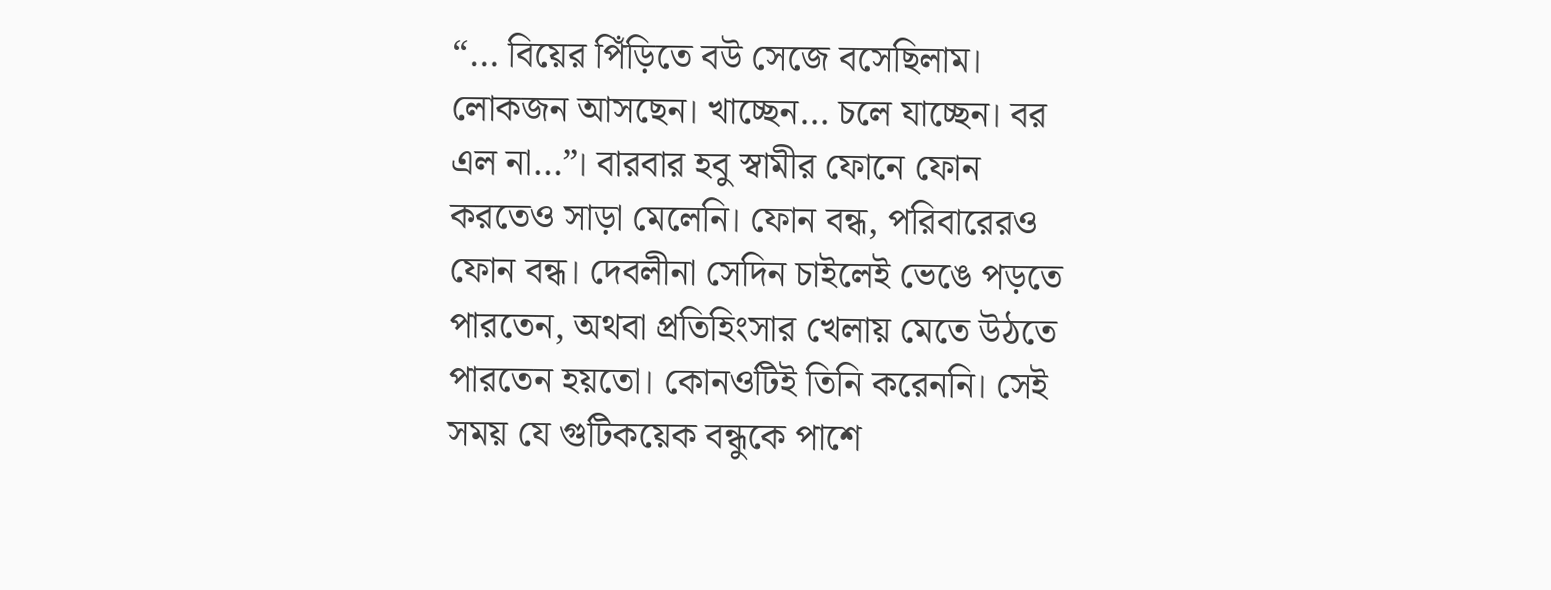“… বিয়ের পিঁড়িতে বউ সেজে বসেছিলাম। লোকজন আসছেন। খাচ্ছেন… চলে যাচ্ছেন। বর এল না…”। বারবার হবু স্বামীর ফোনে ফোন করতেও সাড়া মেলেনি। ফোন বন্ধ, পরিবারেরও ফোন বন্ধ। দেবলীনা সেদিন চাইলেই ভেঙে পড়তে পারতেন, অথবা প্রতিহিংসার খেলায় মেতে উঠতে পারতেন হয়তো। কোনওটিই তিনি করেননি। সেই সময় যে গুটিকয়েক বন্ধুকে পাশে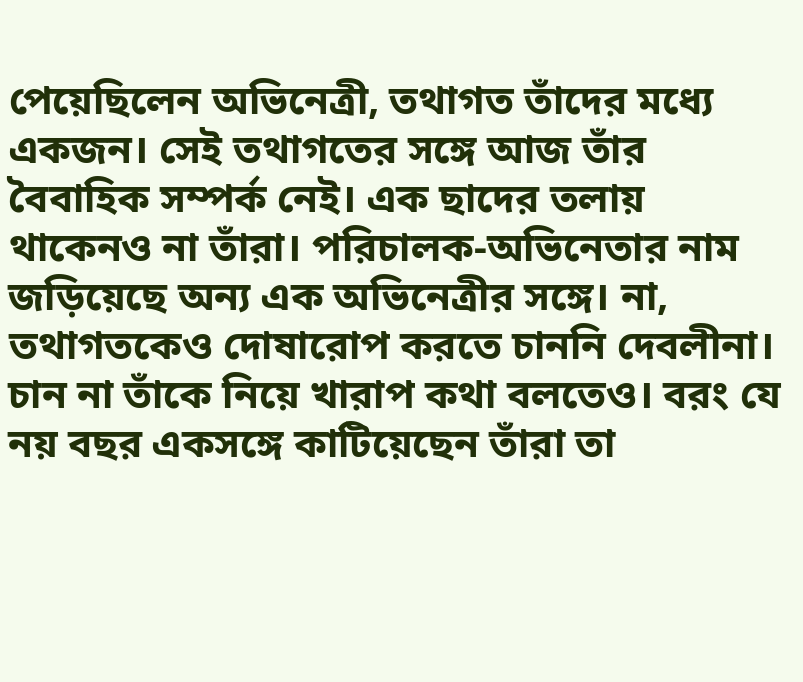পেয়েছিলেন অভিনেত্রী, তথাগত তাঁদের মধ্যে একজন। সেই তথাগতের সঙ্গে আজ তাঁর বৈবাহিক সম্পর্ক নেই। এক ছাদের তলায় থাকেনও না তাঁরা। পরিচালক-অভিনেতার নাম জড়িয়েছে অন্য এক অভিনেত্রীর সঙ্গে। না, তথাগতকেও দোষারোপ করতে চাননি দেবলীনা। চান না তাঁকে নিয়ে খারাপ কথা বলতেও। বরং যে নয় বছর একসঙ্গে কাটিয়েছেন তাঁরা তা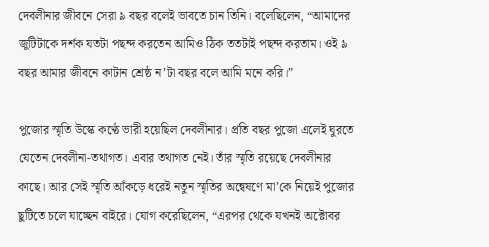দেবলীনার জীবনে সেরা ৯ বছর বলেই ভাবতে চান তিনি। বলেছিলেন, “আমাদের জুটিটাকে দর্শক যতটা পছন্দ করতেন আমিও ঠিক ততটাই পছন্দ করতাম। ওই ৯ বছর আমার জীবনে কাটান শ্রেষ্ঠ ন’টা বছর বলে আমি মনে করি।”

পুজোর স্মৃতি উস্কে কণ্ঠে ভারী হয়েছিল দেবলীনার। প্রতি বছর পুজো এলেই ঘুরতে যেতেন দেবলীনা-তথাগত। এবার তথাগত নেই। তাঁর স্মৃতি রয়েছে দেবলীনার কাছে। আর সেই স্মৃতি আঁকড়ে ধরেই নতুন স্মৃতির অন্বেষণে মা’কে নিয়েই পুজোর ছুটিতে চলে যাচ্ছেন বাইরে। যোগ করেছিলেন, “এরপর থেকে যখনই অক্টোবর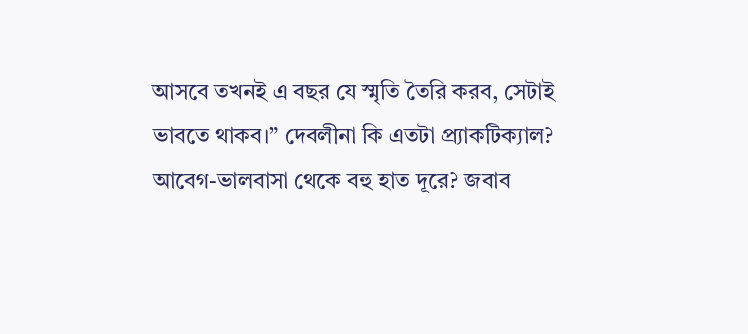আসবে তখনই এ বছর যে স্মৃতি তৈরি করব, সেটাই ভাবতে থাকব।” দেবলীনা কি এতটা প্র্যাকটিক্যাল? আবেগ-ভালবাসা থেকে বহু হাত দূরে? জবাব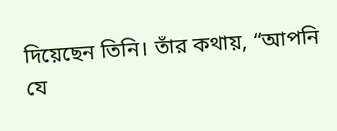দিয়েছেন তিনি। তাঁর কথায়, “আপনি যে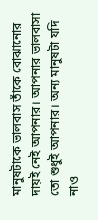মানুষটাকে ভালবাস তাঁকে বোঝানোর দায়ই নেই আপনার। আপনার ভালবাসা তো শুধুই আপনার। অন্য মানুষটা যদি নাও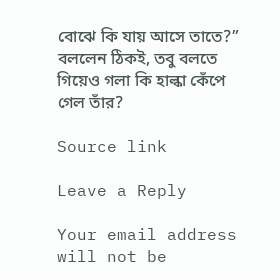বোঝে কি যায় আসে তাতে?” বললেন ঠিকই, তবু বলতে গিয়েও গলা কি হাল্কা কেঁপে গেল তাঁর?

Source link

Leave a Reply

Your email address will not be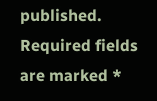published. Required fields are marked *